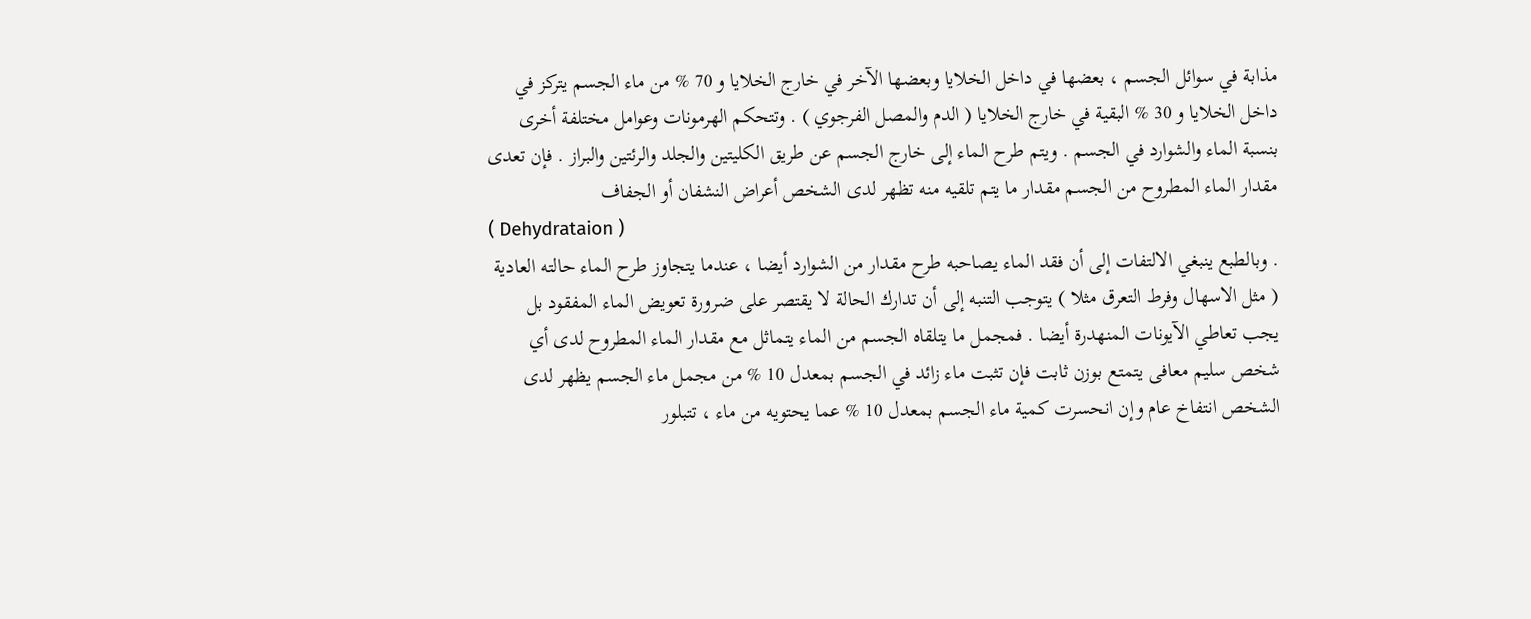مذابة في سوائل الجسم ، بعضها في داخل الخلايا وبعضها الآخر في خارج الخلايا و 70 % من ماء الجسم يتركز في داخل الخلايا و 30 % البقية في خارج الخلايا ( الدم والمصل الفرجوي ) . وتتحكم الهرمونات وعوامل مختلفة أخرى بنسبة الماء والشوارد في الجسم . ويتم طرح الماء إلى خارج الجسم عن طريق الكليتين والجلد والرئتين والبراز . فإن تعدى مقدار الماء المطروح من الجسم مقدار ما يتم تلقيه منه تظهر لدى الشخص أعراض النشفان أو الجفاف
( Dehydrataion )
. وبالطبع ينبغي الالتفات إلى أن فقد الماء يصاحبه طرح مقدار من الشوارد أيضا ، عندما يتجاوز طرح الماء حالته العادية ( مثل الاسهال وفرط التعرق مثلا ) يتوجب التنبه إلى أن تدارك الحالة لا يقتصر على ضرورة تعويض الماء المفقود بل يجب تعاطي الآيونات المنهدرة أيضا . فمجمل ما يتلقاه الجسم من الماء يتماثل مع مقدار الماء المطروح لدى أي شخص سليم معافى يتمتع بوزن ثابت فإن تثبت ماء زائد في الجسم بمعدل 10 % من مجمل ماء الجسم يظهر لدى الشخص انتفاخ عام وإن انحسرت كمية ماء الجسم بمعدل 10 % عما يحتويه من ماء ، تتبلور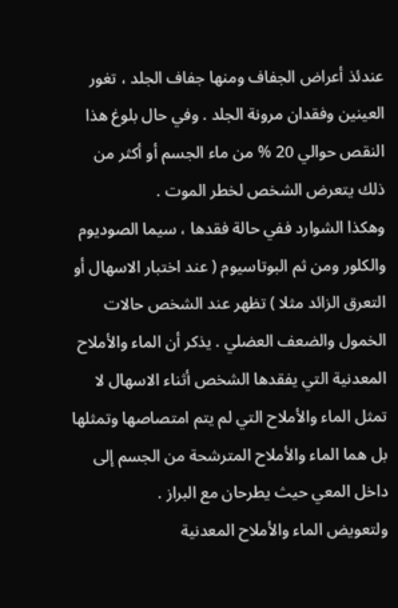عندئذ أعراض الجفاف ومنها جفاف الجلد ، تغور العينين وفقدان مرونة الجلد . وفي حال بلوغ هذا النقص حوالي 20 % من ماء الجسم أو أكثر من ذلك يتعرض الشخص لخطر الموت .
وهكذا الشوارد ففي حالة فقدها ، سيما الصوديوم والكلور ومن ثم البوتاسيوم ( عند اختبار الاسهال أو التعرق الزائد مثلا ) تظهر عند الشخص حالات الخمول والضعف العضلي . يذكر أن الماء والأملاح المعدنية التي يفقدها الشخص أثناء الاسهال لا تمثل الماء والأملاح التي لم يتم امتصاصها وتمثلها بل هما الماء والأملاح المترشحة من الجسم إلى داخل المعي حيث يطرحان مع البراز .
ولتعويض الماء والأملاح المعدنية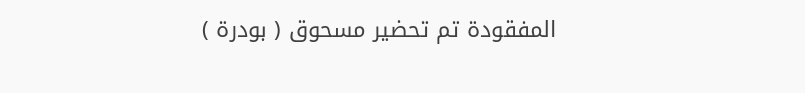المفقودة تم تحضير مسحوق ( بودرة )